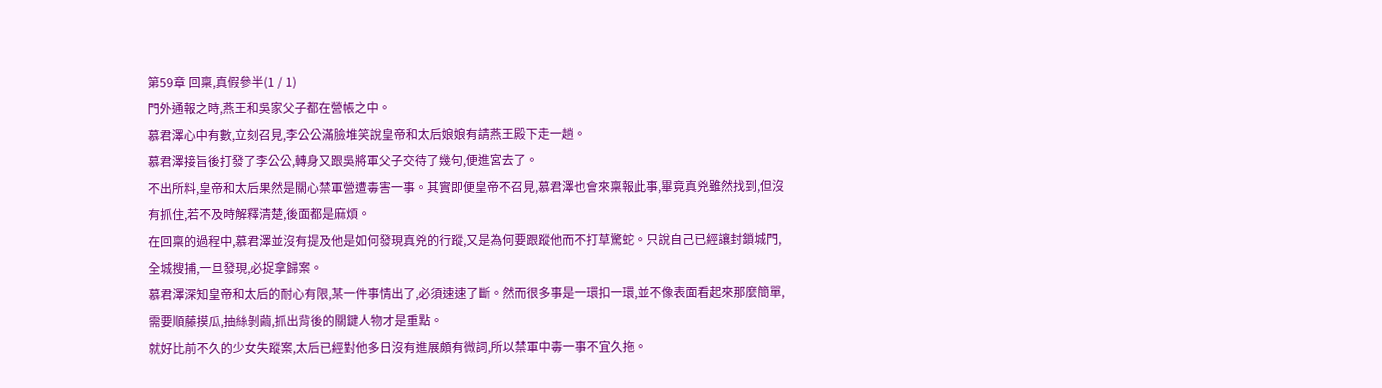第59章 回稟,真假參半(1 / 1)
門外通報之時,燕王和吳家父子都在營帳之中。
慕君澤心中有數,立刻召見,李公公滿臉堆笑說皇帝和太后娘娘有請燕王殿下走一趟。
慕君澤接旨後打發了李公公,轉身又跟吳將軍父子交待了幾句,便進宮去了。
不出所料,皇帝和太后果然是關心禁軍營遭毒害一事。其實即便皇帝不召見,慕君澤也會來稟報此事,畢竟真兇雖然找到,但沒有抓住,若不及時解釋清楚,後面都是麻煩。
在回稟的過程中,慕君澤並沒有提及他是如何發現真兇的行蹤,又是為何要跟蹤他而不打草驚蛇。只說自己已經讓封鎖城門,全城搜捕,一旦發現,必捉拿歸案。
慕君澤深知皇帝和太后的耐心有限,某一件事情出了,必須速速了斷。然而很多事是一環扣一環,並不像表面看起來那麼簡單,需要順藤摸瓜,抽絲剝繭,抓出背後的關鍵人物才是重點。
就好比前不久的少女失蹤案,太后已經對他多日沒有進展頗有微詞,所以禁軍中毒一事不宜久拖。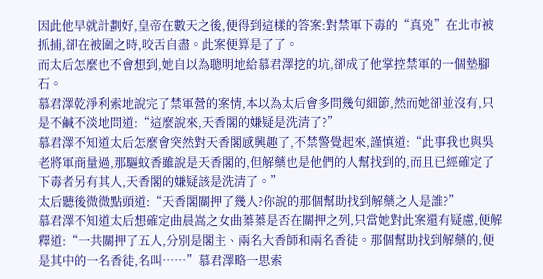因此他早就計劃好,皇帝在數天之後,便得到這樣的答案:對禁軍下毒的“真兇”在北市被抓捕,卻在被圍之時,咬舌自盡。此案便算是了了。
而太后怎麼也不會想到,她自以為聰明地給慕君澤挖的坑,卻成了他掌控禁軍的一個墊腳石。
慕君澤乾淨利索地說完了禁軍營的案情,本以為太后會多問幾句細節,然而她卻並沒有,只是不鹹不淡地問道:“這麼說來,天香閣的嫌疑是洗清了?”
慕君澤不知道太后怎麼會突然對天香閣感興趣了,不禁警覺起來,謹慎道:“此事我也與吳老將軍商量過,那驅蚊香雖說是天香閣的,但解藥也是他們的人幫找到的,而且已經確定了下毒者另有其人,天香閣的嫌疑該是洗清了。”
太后聽後微微點頭道:“天香閣關押了幾人?你說的那個幫助找到解藥之人是誰?”
慕君澤不知道太后想確定曲晨嵩之女曲蓁蓁是否在關押之列,只當她對此案還有疑慮,便解釋道:“一共關押了五人,分別是閣主、兩名大香師和兩名香徒。那個幫助找到解藥的,便是其中的一名香徒,名叫……”慕君澤略一思索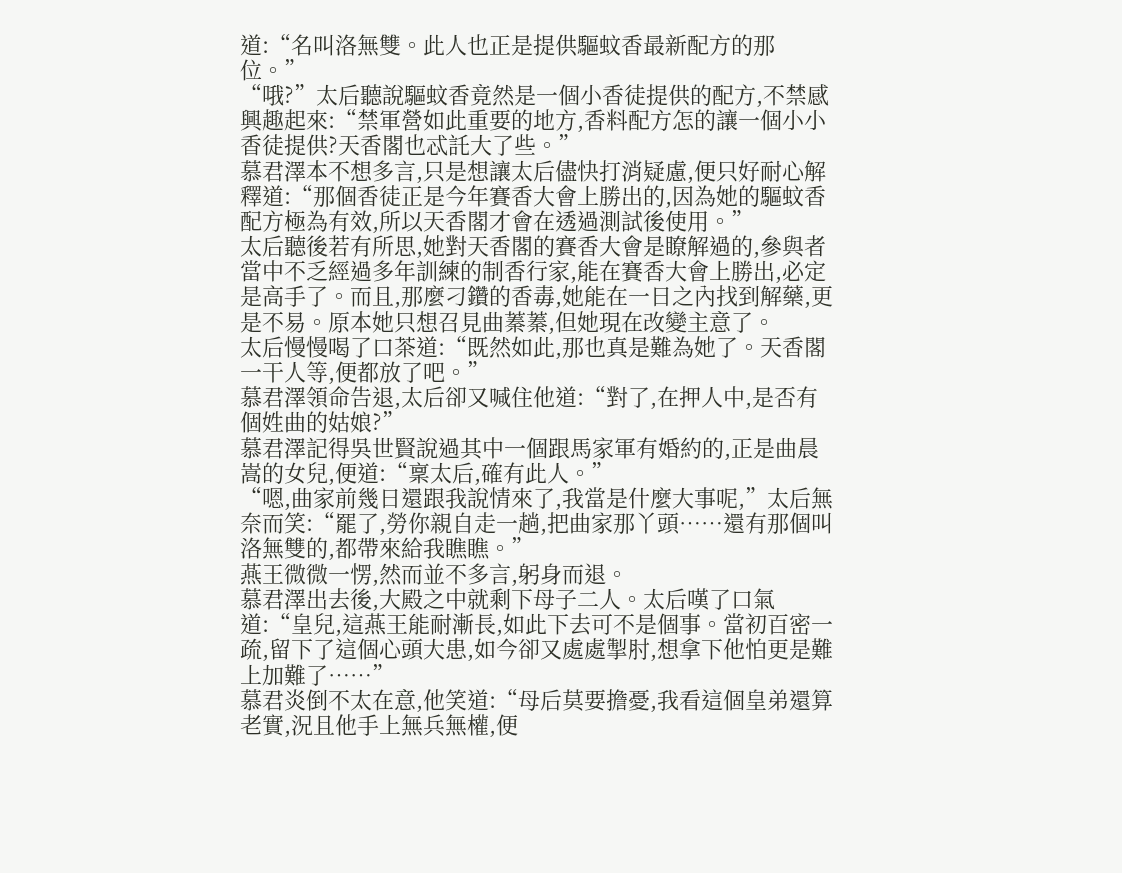道:“名叫洛無雙。此人也正是提供驅蚊香最新配方的那位。”
“哦?”太后聽說驅蚊香竟然是一個小香徒提供的配方,不禁感興趣起來:“禁軍營如此重要的地方,香料配方怎的讓一個小小香徒提供?天香閣也忒託大了些。”
慕君澤本不想多言,只是想讓太后儘快打消疑慮,便只好耐心解釋道:“那個香徒正是今年賽香大會上勝出的,因為她的驅蚊香配方極為有效,所以天香閣才會在透過測試後使用。”
太后聽後若有所思,她對天香閣的賽香大會是瞭解過的,參與者當中不乏經過多年訓練的制香行家,能在賽香大會上勝出,必定是高手了。而且,那麼刁鑽的香毒,她能在一日之內找到解藥,更是不易。原本她只想召見曲蓁蓁,但她現在改變主意了。
太后慢慢喝了口茶道:“既然如此,那也真是難為她了。天香閣一干人等,便都放了吧。”
慕君澤領命告退,太后卻又喊住他道:“對了,在押人中,是否有個姓曲的姑娘?”
慕君澤記得吳世賢說過其中一個跟馬家軍有婚約的,正是曲晨嵩的女兒,便道:“稟太后,確有此人。”
“嗯,曲家前幾日還跟我說情來了,我當是什麼大事呢,”太后無奈而笑:“罷了,勞你親自走一趟,把曲家那丫頭……還有那個叫洛無雙的,都帶來給我瞧瞧。”
燕王微微一愣,然而並不多言,躬身而退。
慕君澤出去後,大殿之中就剩下母子二人。太后嘆了口氣道:“皇兒,這燕王能耐漸長,如此下去可不是個事。當初百密一疏,留下了這個心頭大患,如今卻又處處掣肘,想拿下他怕更是難上加難了……”
慕君炎倒不太在意,他笑道:“母后莫要擔憂,我看這個皇弟還算老實,況且他手上無兵無權,便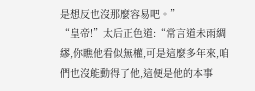是想反也沒那麼容易吧。”
“皇帝!”太后正色道:“常言道未雨綢繆,你瞧他看似無權,可是這麼多年來,咱們也沒能動得了他,這便是他的本事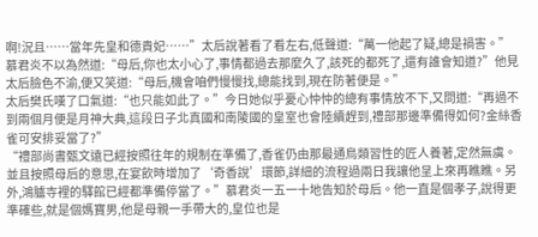啊!況且……當年先皇和德貴妃……”太后說著看了看左右,低聲道:“萬一他起了疑,總是禍害。”
慕君炎不以為然道:“母后,你也太小心了,事情都過去那麼久了,該死的都死了,還有誰會知道?”他見太后臉色不渝,便又笑道:“母后,機會咱們慢慢找,總能找到,現在防著便是。”
太后樊氏嘆了口氣道:“也只能如此了。”今日她似乎憂心忡忡的總有事情放不下,又問道:“再過不到兩個月便是月神大典,這段日子北真國和南陵國的皇室也會陸續趕到,禮部那邊準備得如何?金絲香雀可安排妥當了?”
“禮部尚書甄文遠已經按照往年的規制在準備了,香雀仍由那最通鳥類習性的匠人養著,定然無虞。並且按照母后的意思,在宴飲時增加了‘奇香說’環節,詳細的流程過兩日我讓他呈上來再瞧瞧。另外,鴻臚寺裡的驛館已經都準備停當了。”慕君炎一五一十地告知於母后。他一直是個孝子,說得更準確些,就是個媽寶男,他是母親一手帶大的,皇位也是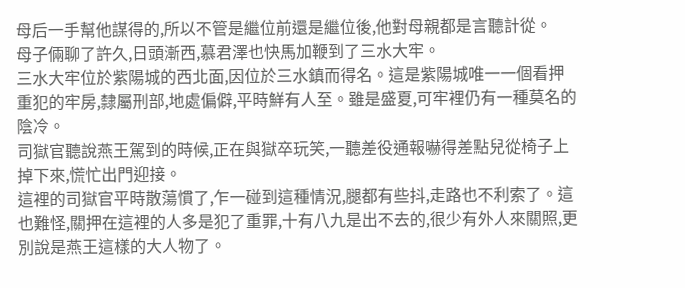母后一手幫他謀得的,所以不管是繼位前還是繼位後,他對母親都是言聽計從。
母子倆聊了許久,日頭漸西,慕君澤也快馬加鞭到了三水大牢。
三水大牢位於紫陽城的西北面,因位於三水鎮而得名。這是紫陽城唯一一個看押重犯的牢房,隸屬刑部,地處偏僻,平時鮮有人至。雖是盛夏,可牢裡仍有一種莫名的陰冷。
司獄官聽說燕王駕到的時候,正在與獄卒玩笑,一聽差役通報嚇得差點兒從椅子上掉下來,慌忙出門迎接。
這裡的司獄官平時散蕩慣了,乍一碰到這種情況,腿都有些抖,走路也不利索了。這也難怪,關押在這裡的人多是犯了重罪,十有八九是出不去的,很少有外人來關照,更別說是燕王這樣的大人物了。